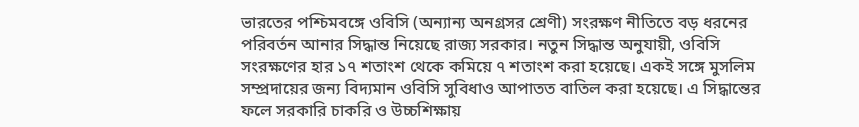ভারতের পশ্চিমবঙ্গে ওবিসি (অন্যান্য অনগ্রসর শ্রেণী) সংরক্ষণ নীতিতে বড় ধরনের পরিবর্তন আনার সিদ্ধান্ত নিয়েছে রাজ্য সরকার। নতুন সিদ্ধান্ত অনুযায়ী, ওবিসি সংরক্ষণের হার ১৭ শতাংশ থেকে কমিয়ে ৭ শতাংশ করা হয়েছে। একই সঙ্গে মুসলিম সম্প্রদায়ের জন্য বিদ্যমান ওবিসি সুবিধাও আপাতত বাতিল করা হয়েছে। এ সিদ্ধান্তের ফলে সরকারি চাকরি ও উচ্চশিক্ষায়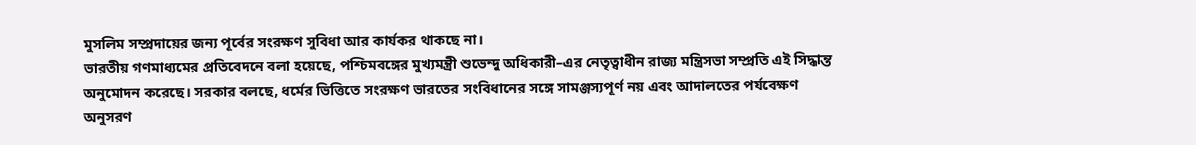মুসলিম সম্প্রদায়ের জন্য পূর্বের সংরক্ষণ সুবিধা আর কার্যকর থাকছে না।
ভারতীয় গণমাধ্যমের প্রতিবেদনে বলা হয়েছে, পশ্চিমবঙ্গের মুখ্যমন্ত্রী শুভেন্দু অধিকারী–এর নেতৃত্বাধীন রাজ্য মন্ত্রিসভা সম্প্রতি এই সিদ্ধান্ত অনুমোদন করেছে। সরকার বলছে, ধর্মের ভিত্তিতে সংরক্ষণ ভারতের সংবিধানের সঙ্গে সামঞ্জস্যপূর্ণ নয় এবং আদালতের পর্যবেক্ষণ অনুসরণ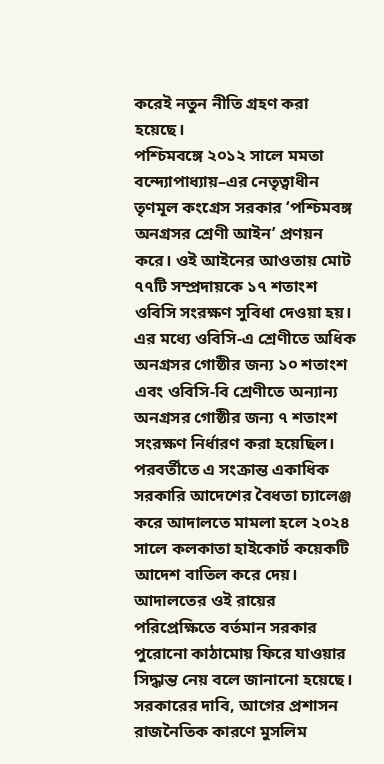করেই নতুন নীতি গ্রহণ করা হয়েছে।
পশ্চিমবঙ্গে ২০১২ সালে মমতা বন্দ্যোপাধ্যায়–এর নেতৃত্বাধীন তৃণমূল কংগ্রেস সরকার ‘পশ্চিমবঙ্গ অনগ্রসর শ্রেণী আইন’ প্রণয়ন করে। ওই আইনের আওতায় মোট ৭৭টি সম্প্রদায়কে ১৭ শতাংশ ওবিসি সংরক্ষণ সুবিধা দেওয়া হয়। এর মধ্যে ওবিসি-এ শ্রেণীতে অধিক অনগ্রসর গোষ্ঠীর জন্য ১০ শতাংশ এবং ওবিসি-বি শ্রেণীতে অন্যান্য অনগ্রসর গোষ্ঠীর জন্য ৭ শতাংশ সংরক্ষণ নির্ধারণ করা হয়েছিল।
পরবর্তীতে এ সংক্রান্ত একাধিক সরকারি আদেশের বৈধতা চ্যালেঞ্জ করে আদালতে মামলা হলে ২০২৪ সালে কলকাতা হাইকোর্ট কয়েকটি আদেশ বাতিল করে দেয়। আদালতের ওই রায়ের পরিপ্রেক্ষিতে বর্তমান সরকার পুরোনো কাঠামোয় ফিরে যাওয়ার সিদ্ধান্ত নেয় বলে জানানো হয়েছে।
সরকারের দাবি, আগের প্রশাসন রাজনৈতিক কারণে মুসলিম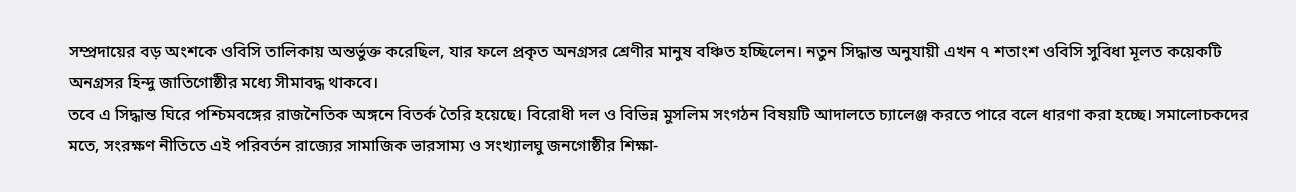সম্প্রদায়ের বড় অংশকে ওবিসি তালিকায় অন্তর্ভুক্ত করেছিল, যার ফলে প্রকৃত অনগ্রসর শ্রেণীর মানুষ বঞ্চিত হচ্ছিলেন। নতুন সিদ্ধান্ত অনুযায়ী এখন ৭ শতাংশ ওবিসি সুবিধা মূলত কয়েকটি অনগ্রসর হিন্দু জাতিগোষ্ঠীর মধ্যে সীমাবদ্ধ থাকবে।
তবে এ সিদ্ধান্ত ঘিরে পশ্চিমবঙ্গের রাজনৈতিক অঙ্গনে বিতর্ক তৈরি হয়েছে। বিরোধী দল ও বিভিন্ন মুসলিম সংগঠন বিষয়টি আদালতে চ্যালেঞ্জ করতে পারে বলে ধারণা করা হচ্ছে। সমালোচকদের মতে, সংরক্ষণ নীতিতে এই পরিবর্তন রাজ্যের সামাজিক ভারসাম্য ও সংখ্যালঘু জনগোষ্ঠীর শিক্ষা-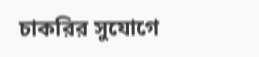চাকরির সুযোগে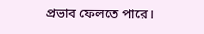প্রভাব ফেলতে পারে।